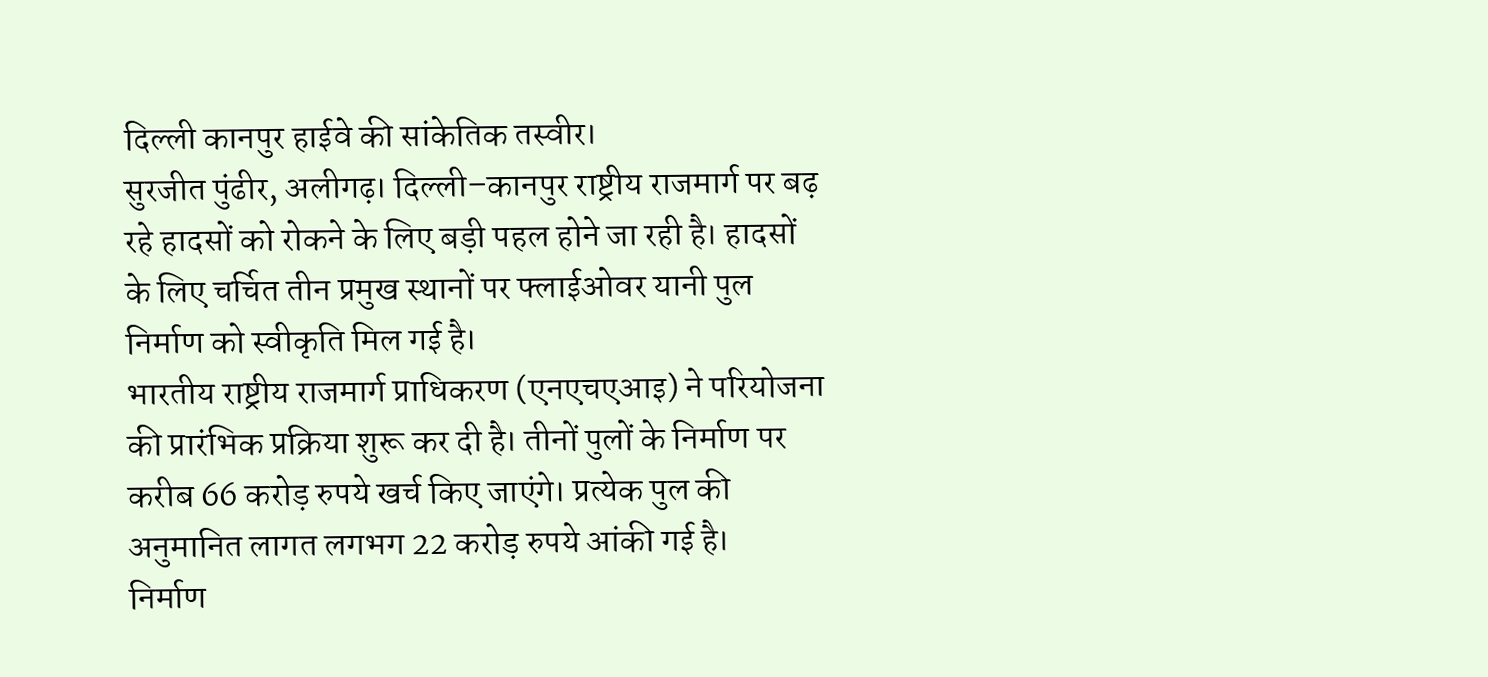दिल्ली कानपुर हाईवे की सांकेतिक तस्वीर।
सुरजीत पुंढीर, अलीगढ़। दिल्ली–कानपुर राष्ट्रीय राजमार्ग पर बढ़ रहे हादसों को रोकने के लिए बड़ी पहल होने जा रही है। हादसों के लिए चर्चित तीन प्रमुख स्थानों पर फ्लाईओवर यानी पुल निर्माण को स्वीकृति मिल गई है।
भारतीय राष्ट्रीय राजमार्ग प्राधिकरण (एनएचएआइ) ने परियोजना की प्रारंभिक प्रक्रिया शुरू कर दी है। तीनों पुलों के निर्माण पर करीब 66 करोड़ रुपये खर्च किए जाएंगे। प्रत्येक पुल की अनुमानित लागत लगभग 22 करोड़ रुपये आंकी गई है।
निर्माण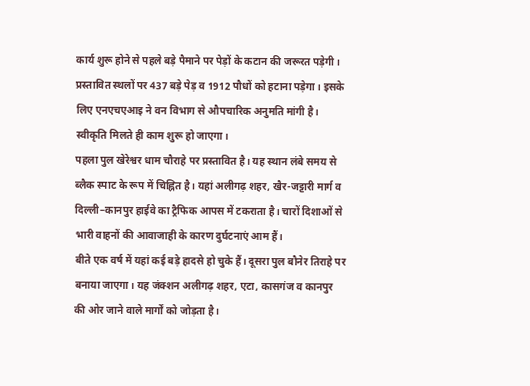कार्य शुरू होने से पहले बड़े पैमाने पर पेड़ों के कटान की जरूरत पड़ेगी। प्रस्तावित स्थलों पर 437 बड़े पेड़ व 1912 पौधों को हटाना पड़ेगा। इसके लिए एनएचएआइ ने वन विभाग से औपचारिक अनुमति मांगी है। स्वीकृति मिलते ही काम शुरू हो जाएगा।
पहला पुल खेरेश्वर धाम चौराहे पर प्रस्तावित है। यह स्थान लंबे समय से ब्लैक स्पाट के रूप में चिह्नित है। यहां अलीगढ़ शहर, खैर-जट्टारी मार्ग व दिल्ली–कानपुर हाईवे का ट्रैफिक आपस में टकराता है। चारों दिशाओं से भारी वाहनों की आवाजाही के कारण दुर्घटनाएं आम हैं।
बीते एक वर्ष में यहां कई बड़े हादसे हो चुके हैं। दूसरा पुल बौनेर तिराहे पर बनाया जाएगा। यह जंक्शन अलीगढ़ शहर, एटा, कासगंज व कानपुर की ओर जाने वाले मार्गों को जोड़ता है।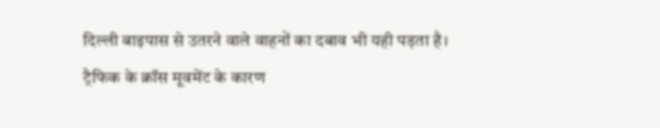दिल्ली बाइपास से उतरने वाले वाहनों का दबाव भी यही पड़ता है।
ट्रैफिक के क्रॉस मूवमेंट के कारण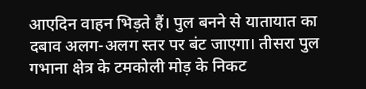आएदिन वाहन भिड़ते हैं। पुल बनने से यातायात का दबाव अलग-अलग स्तर पर बंट जाएगा। तीसरा पुल गभाना क्षेत्र के टमकोली मोड़ के निकट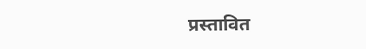प्रस्तावित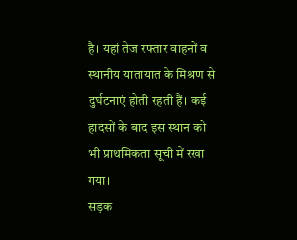है। यहां तेज रफ्तार वाहनों व स्थानीय यातायात के मिश्रण से दुर्घटनाएं होती रहती हैं। कई हादसों के बाद इस स्थान को भी प्राथमिकता सूची में रखा गया।
सड़क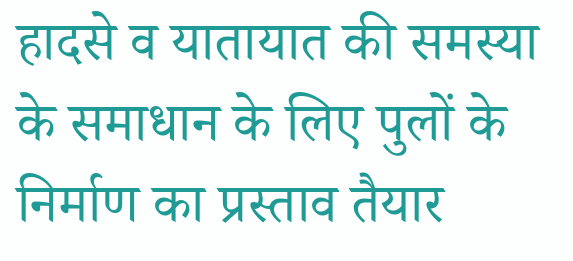हादसे व यातायात की समस्या के समाधान के लिए पुलों के निर्माण का प्रस्ताव तैयार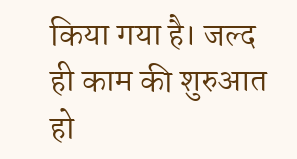किया गया है। जल्द ही काम की शुरुआत हो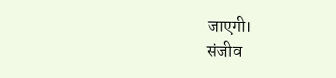जाएगी।
संजीव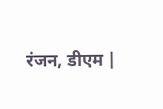रंजन, डीएम |